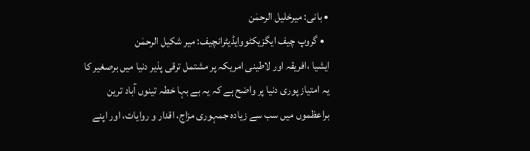• بانی: میرخلیل الرحمٰن
  • گروپ چیف ایگزیکٹووایڈیٹرانچیف: میر شکیل الرحمٰن
ایشیا ،افریقہ اور لاطینی امریکہ پر مشتمل ترقی پذیر دنیا میں برصغیر کا یہ امتیاز پوری دنیا پر واضح ہے کہ یہ بے بہا خطہ تینوں آباد ترین براعظموں میں سب سے زیادہ جمہوری مزاج، اقدار و روایات، اور اپنے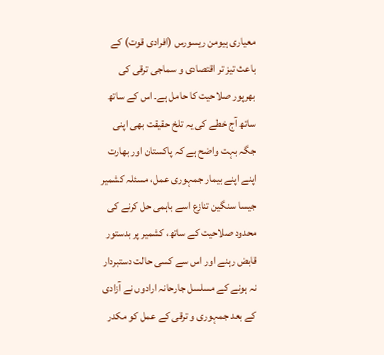معیاری ہیومن ریسورس (افرادی قوت) کے باعث تیز تر اقتصادی و سماجی ترقی کی بھرپور صلاحیت کا حامل ہے۔ اس کے ساتھ ساتھ آج خطے کی یہ تلخ حقیقت بھی اپنی جگہ بہت واضح ہے کہ پاکستان اور بھارت اپنے اپنے بیمار جمہوری عمل، مسئلہ کشمیر جیسا سنگین تنازع اسے باہمی حل کرنے کی محدود صلاحیت کے ساتھ، کشمیر پر بدستور قابض رہنے اور اس سے کسی حالت دستبردار نہ ہونے کے مسلسل جارحانہ ارادوں نے آزادی کے بعد جمہوری و ترقی کے عمل کو مکدر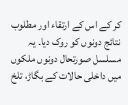کر کے اس کے ارتقاء اور مطلوب نتائج دونوں کو روک دیا۔ یہ مسلسل صورتحال دونوں ملکوں میں داخلی حالات کے بگاڑ، تلخ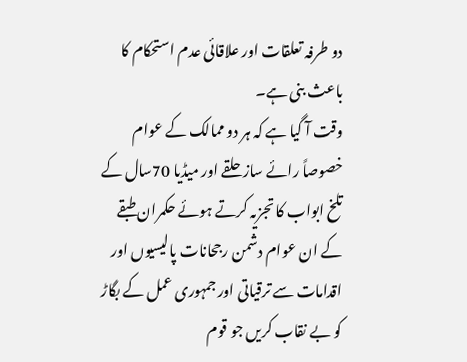دو طرفہ تعلقات اور علاقائی عدم استحکام کا باعث بنی ہے۔
وقت آ گیا ہے کہ ہر دو ممالک کے عوام خصوصاً رائے ساز حلقے اور میڈیا 70سال کے تلخ ابواب کا تجزیہ کرتے ہوئے حکمران طبقے کے ان عوام دشمن رجحانات پالیسیوں اور اقدامات سے ترقیاتی اور جمہوری عمل کے بگاڑ کو بے نقاب کریں جو قوم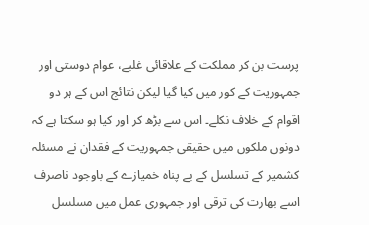پرست بن کر مملکت کے علاقائی غلبے، عوام دوستی اور جمہوریت کے کور میں کیا گیا لیکن نتائج اس کے ہر دو اقوام کے خلاف نکلے۔ اس سے بڑھ کر اور کیا ہو سکتا ہے کہ دونوں ملکوں میں حقیقی جمہوریت کے فقدان نے مسئلہ کشمیر کے تسلسل کے بے پناہ خمیازے کے باوجود ناصرف اسے بھارت کی ترقی اور جمہوری عمل میں مسلسل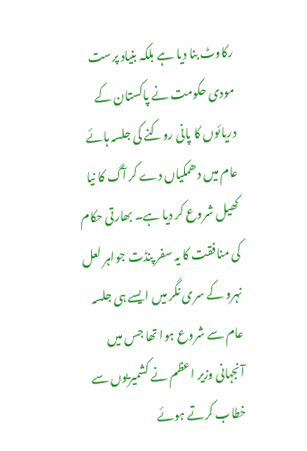رکاوٹ بنا دیا ہے بلکہ بنیاد پرست مودی حکومت نے پاکستان کے دریائوں کا پانی روکنے کی جلسہ ہائے عام میں دھمکیاں دے کر آگ کا نیا کھیل شروع کر دیا ہے۔ بھارتی حکام کی منافقت کا یہ سفر پنڈت جواہر لعل نہرو کے سری نگر میں ایسے ہی جلسہ عام سے شروع ہوا تھا جس میں آنجہانی وزیر اعظم نے کشمیریوں سے خطاب کرتے ہوئے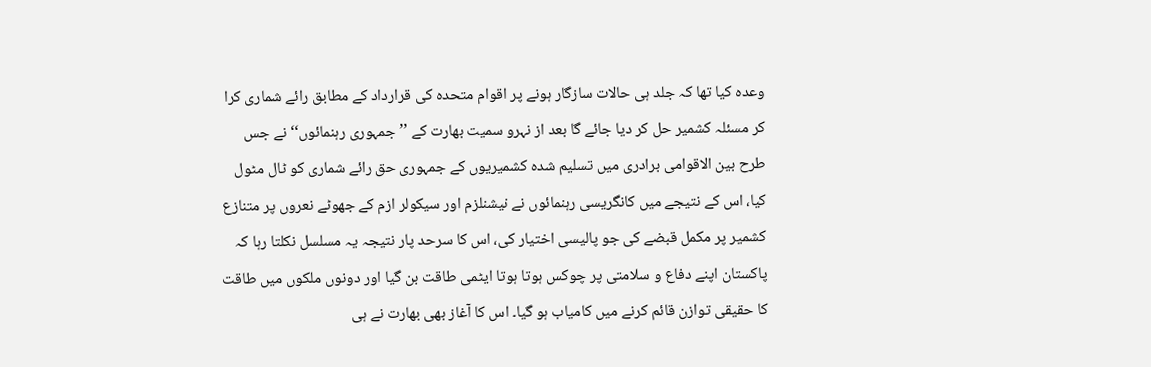وعدہ کیا تھا کہ جلد ہی حالات سازگار ہونے پر اقوام متحدہ کی قرارداد کے مطابق رائے شماری کرا کر مسئلہ کشمیر حل کر دیا جائے گا بعد از نہرو سمیت بھارت کے ’’جمہوری رہنمائوں‘‘ نے جس طرح بین الاقوامی برادری میں تسلیم شدہ کشمیریوں کے جمہوری حق رائے شماری کو ٹال مٹول کیا، اس کے نتیجے میں کانگریسی رہنمائوں نے نیشنلزم اور سیکولر ازم کے جھوٹے نعروں پر متنازع کشمیر پر مکمل قبضے کی جو پالیسی اختیار کی، اس کا سرحد پار نتیجہ یہ مسلسل نکلتا رہا کہ پاکستان اپنے دفاع و سلامتی پر چوکس ہوتا ہوتا ایٹمی طاقت بن گیا اور دونوں ملکوں میں طاقت کا حقیقی توازن قائم کرنے میں کامیاب ہو گیا۔ اس کا آغاز بھی بھارت نے ہی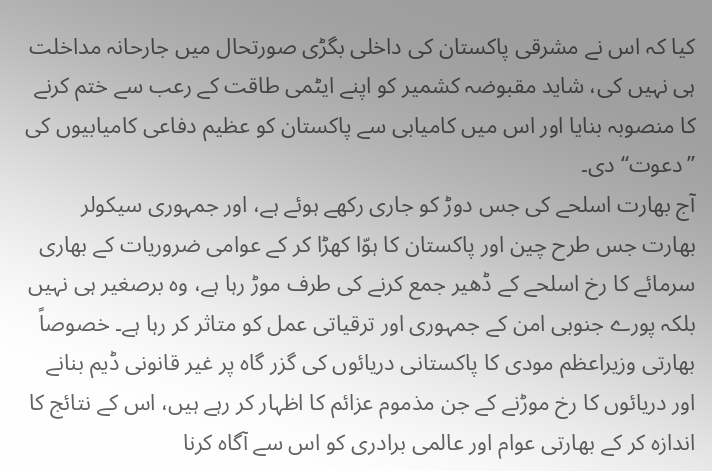کیا کہ اس نے مشرقی پاکستان کی داخلی بگڑی صورتحال میں جارحانہ مداخلت ہی نہیں کی، شاید مقبوضہ کشمیر کو اپنے ایٹمی طاقت کے رعب سے ختم کرنے کا منصوبہ بنایا اور اس میں کامیابی سے پاکستان کو عظیم دفاعی کامیابیوں کی ’’دعوت‘‘ دی۔
آج بھارت اسلحے کی جس دوڑ کو جاری رکھے ہوئے ہے، اور جمہوری سیکولر بھارت جس طرح چین اور پاکستان کا ہوّا کھڑا کر کے عوامی ضروریات کے بھاری سرمائے کا رخ اسلحے کے ڈھیر جمع کرنے کی طرف موڑ رہا ہے، وہ برصغیر ہی نہیں بلکہ پورے جنوبی امن کے جمہوری اور ترقیاتی عمل کو متاثر کر رہا ہے۔ خصوصاً بھارتی وزیراعظم مودی کا پاکستانی دریائوں کی گزر گاہ پر غیر قانونی ڈیم بنانے اور دریائوں کا رخ موڑنے کے جن مذموم عزائم کا اظہار کر رہے ہیں، اس کے نتائج کا اندازہ کر کے بھارتی عوام اور عالمی برادری کو اس سے آگاہ کرنا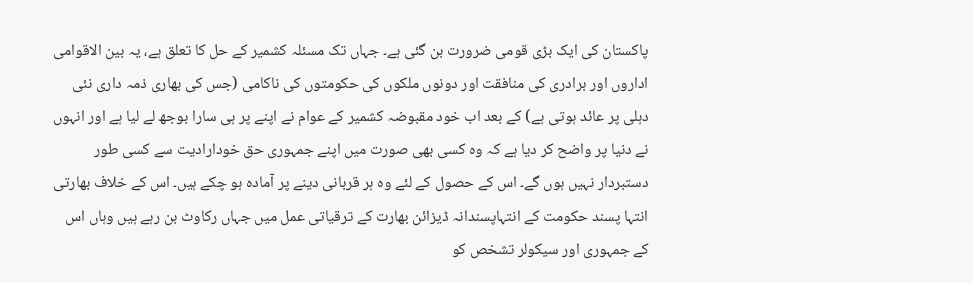پاکستان کی ایک بڑی قومی ضرورت بن گئی ہے۔ جہاں تک مسئلہ کشمیر کے حل کا تعلق ہے، یہ بین الاقوامی اداروں اور برادری کی منافقت اور دونوں ملکوں کی حکومتوں کی ناکامی (جس کی بھاری ذمہ داری نئی دہلی پر عائد ہوتی ہے) کے بعد اب خود مقبوضہ کشمیر کے عوام نے اپنے پر ہی سارا بوجھ لے لیا ہے اور انہوں نے دنیا پر واضح کر دیا ہے کہ وہ کسی بھی صورت میں اپنے جمہوری حق خودارادیت سے کسی طور دستبردار نہیں ہوں گے۔ اس کے حصول کے لئے وہ ہر قربانی دینے پر آمادہ ہو چکے ہیں۔ اس کے خلاف بھارتی انتہا پسند حکومت کے انتہاپسندانہ ڈیزائن بھارت کے ترقیاتی عمل میں جہاں رکاوٹ بن رہے ہیں وہاں اس کے جمہوری اور سیکولر تشخص کو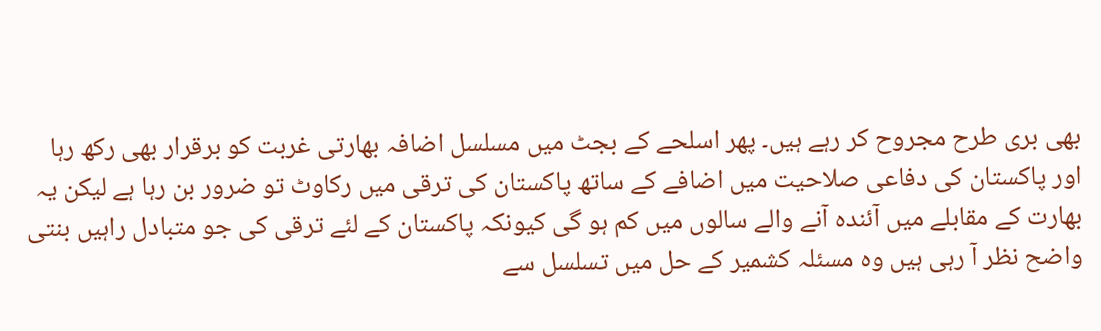بھی بری طرح مجروح کر رہے ہیں۔ پھر اسلحے کے بجٹ میں مسلسل اضافہ بھارتی غربت کو برقرار بھی رکھ رہا اور پاکستان کی دفاعی صلاحیت میں اضافے کے ساتھ پاکستان کی ترقی میں رکاوٹ تو ضرور بن رہا ہے لیکن یہ بھارت کے مقابلے میں آئندہ آنے والے سالوں میں کم ہو گی کیونکہ پاکستان کے لئے ترقی کی جو متبادل راہیں بنتی واضح نظر آ رہی ہیں وہ مسئلہ کشمیر کے حل میں تسلسل سے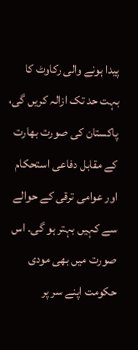پیدا ہونے والی رکاوٹ کا بہت حد تک ازالہ کریں گی، پاکستان کی صورت بھارت کے مقابل دفاعی استحکام اور عوامی ترقی کے حوالے سے کہیں بہتر ہو گی۔ اس صورت میں بھی مودی حکومت اپنے سر پر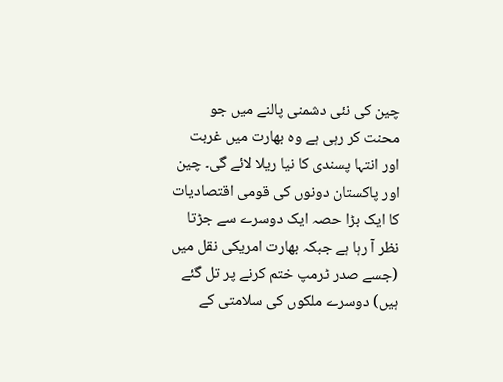چین کی نئی دشمنی پالنے میں جو محنت کر رہی ہے وہ بھارت میں غربت اور انتہا پسندی کا نیا ریلا لائے گی۔ چین اور پاکستان دونوں کی قومی اقتصادیات کا ایک بڑا حصہ ایک دوسرے سے جڑتا نظر آ رہا ہے جبکہ بھارت امریکی نقل میں (جسے صدر ٹرمپ ختم کرنے پر تل گئے ہیں) دوسرے ملکوں کی سلامتی کے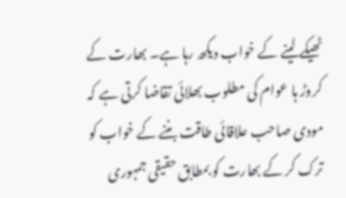ٹھیکے لینے کے خواب دیکھ رہا ہے۔ بھارت کے کروڑ ہا عوام کی مطلوب بھلائی تقاضا کرتی ہے کہ مودی صاحب علاقائی طاقت بننے کے خواب کو ترک کر کے بھارت کو بمطابق حقیقی جمہوری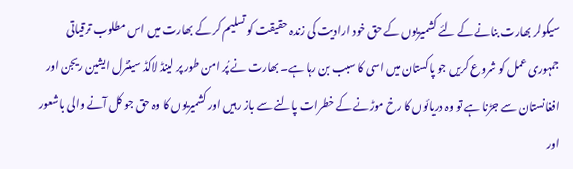سیکولر بھارت بنانے کے لئے کشمیریوں کے حق خود ارادیت کی زندہ حقیقت کو تسلیم کر کے بھارت میں اس مطلوب ترقیاتی جمہوری عمل کو شروع کریں جو پاکستان میں اسی کا سبب بن رہا ہے۔ بھارت نے پُر امن طور پر لینڈ لاکڈ سینٹرل ایشین ریجن اور افغانستان سے جڑنا ہے تو وہ دریائوں کا رخ موڑنے کے خطرات پالنے سے باز رہیں اور کشمیریوں کا وہ حق جو کل آنے والی باشعور اور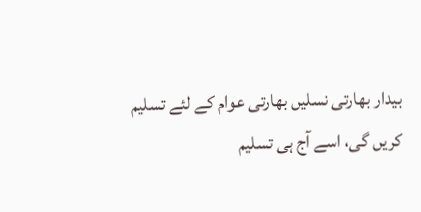بیدار بھارتی نسلیں بھارتی عوام کے لئے تسلیم کریں گی، اسے آج ہی تسلیم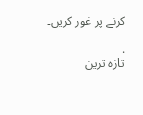کرنے پر غور کریں۔

.
تازہ ترین